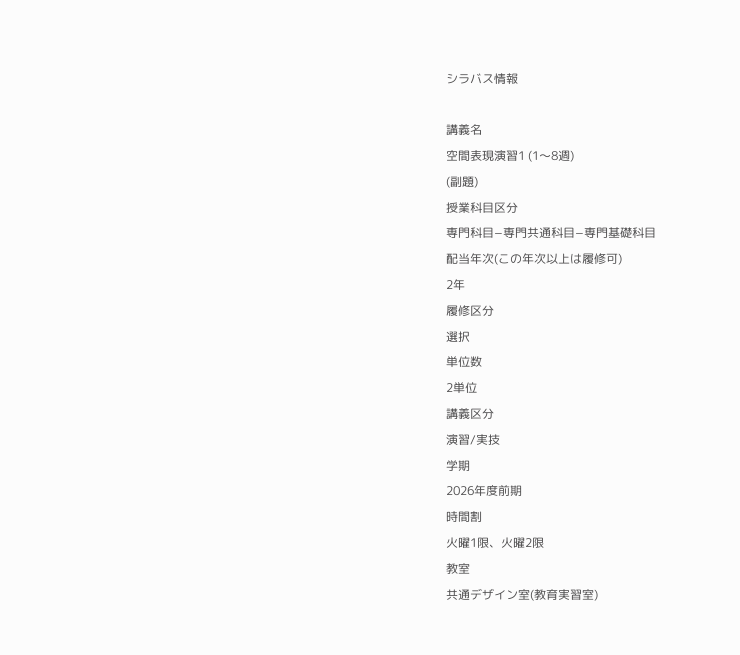シラバス情報

講義名
空間表現演習1 (1〜8週)
(副題)
授業科目区分
専門科目−専門共通科目−専門基礎科目
配当年次(この年次以上は履修可)
2年
履修区分
選択
単位数
2単位
講義区分
演習/実技
学期
2026年度前期
時間割
火曜1限、火曜2限
教室
共通デザイン室(教育実習室)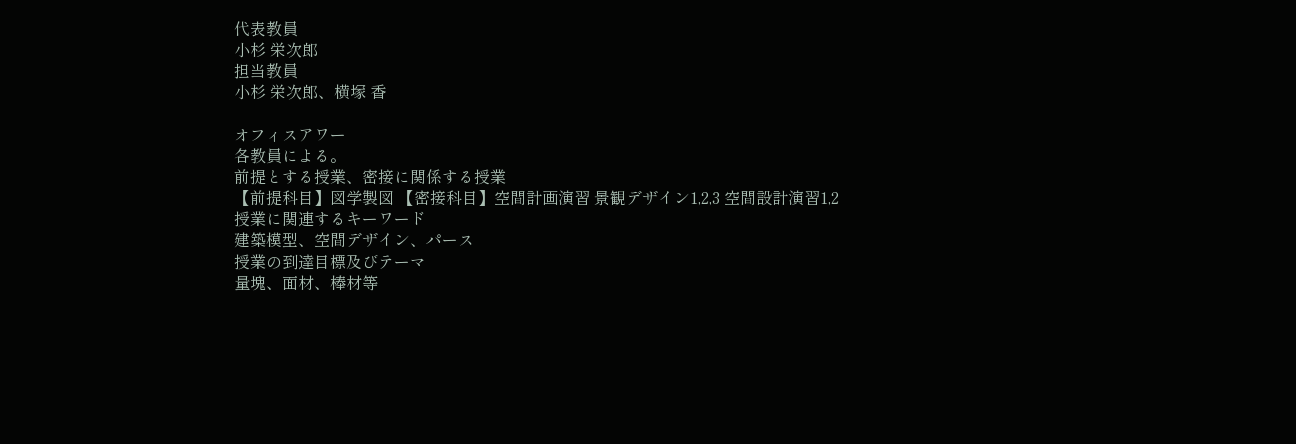代表教員
小杉 栄次郎
担当教員
小杉 栄次郎、横塚 香

オフィスアワー
各教員による。
前提とする授業、密接に関係する授業
【前提科目】図学製図 【密接科目】空間計画演習 景観デザイン1,2,3 空間設計演習1,2
授業に関連するキーワード
建築模型、空間デザイン、パース
授業の到達目標及びテーマ
量塊、面材、棒材等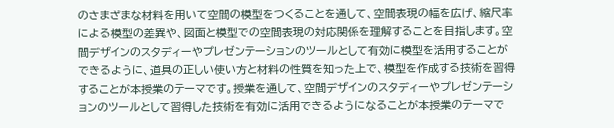のさまざまな材料を用いて空間の模型をつくることを通して、空間表現の幅を広げ、縮尺率による模型の差異や、図面と模型での空間表現の対応関係を理解することを目指します。空間デザインのスタディーやプレゼンテーションのツールとして有効に模型を活用することができるように、道具の正しい使い方と材料の性質を知った上で、模型を作成する技術を習得することが本授業のテーマです。授業を通して、空間デザインのスタディーやプレゼンテーションのツールとして習得した技術を有効に活用できるようになることが本授業のテーマで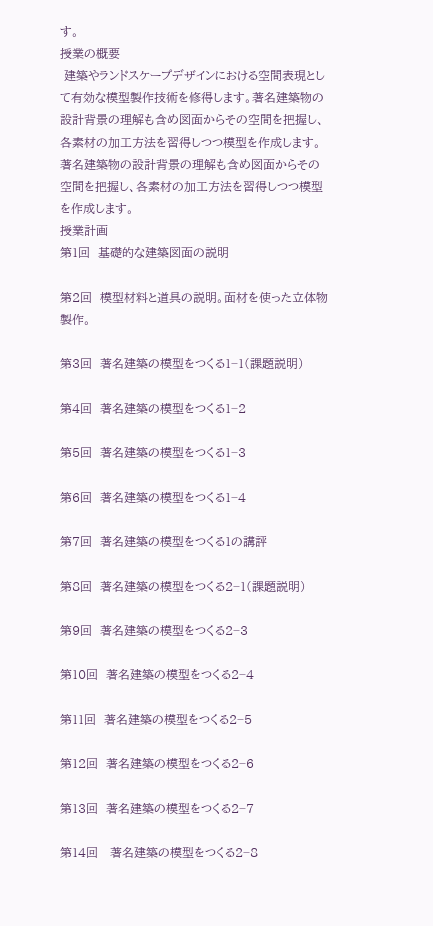す。
授業の概要
 建築やランドスケープデザインにおける空間表現として有効な模型製作技術を修得します。著名建築物の設計背景の理解も含め図面からその空間を把握し、各素材の加工方法を習得しつつ模型を作成します。著名建築物の設計背景の理解も含め図面からその空間を把握し、各素材の加工方法を習得しつつ模型を作成します。
授業計画
第1回  基礎的な建築図面の説明

第2回  模型材料と道具の説明。面材を使った立体物製作。

第3回  著名建築の模型をつくる1−1(課題説明)

第4回  著名建築の模型をつくる1−2

第5回  著名建築の模型をつくる1−3

第6回  著名建築の模型をつくる1−4

第7回  著名建築の模型をつくる1の講評

第8回  著名建築の模型をつくる2−1(課題説明)

第9回  著名建築の模型をつくる2−3

第10回  著名建築の模型をつくる2−4

第11回  著名建築の模型をつくる2−5

第12回  著名建築の模型をつくる2−6

第13回  著名建築の模型をつくる2−7

第14回   著名建築の模型をつくる2−8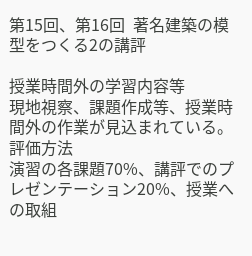第15回、第16回  著名建築の模型をつくる2の講評

授業時間外の学習内容等
現地視察、課題作成等、授業時間外の作業が見込まれている。
評価方法
演習の各課題70%、講評でのプレゼンテーション20%、授業への取組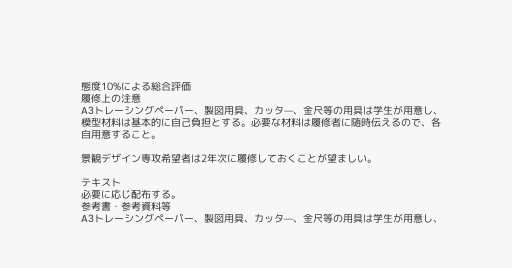態度10%による総合評価
履修上の注意
A3トレーシングペーパー、製図用具、カッタ—、金尺等の用具は学生が用意し、模型材料は基本的に自己負担とする。必要な材料は履修者に随時伝えるので、各自用意すること。

景観デザイン専攻希望者は2年次に履修しておくことが望ましい。

テキスト
必要に応じ配布する。
参考書・参考資料等
A3トレーシングペーパー、製図用具、カッタ—、金尺等の用具は学生が用意し、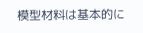模型材料は基本的に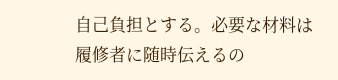自己負担とする。必要な材料は履修者に随時伝えるの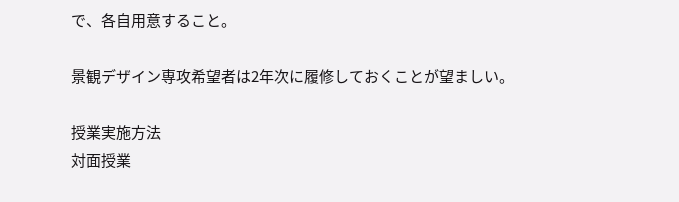で、各自用意すること。

景観デザイン専攻希望者は2年次に履修しておくことが望ましい。

授業実施方法
対面授業